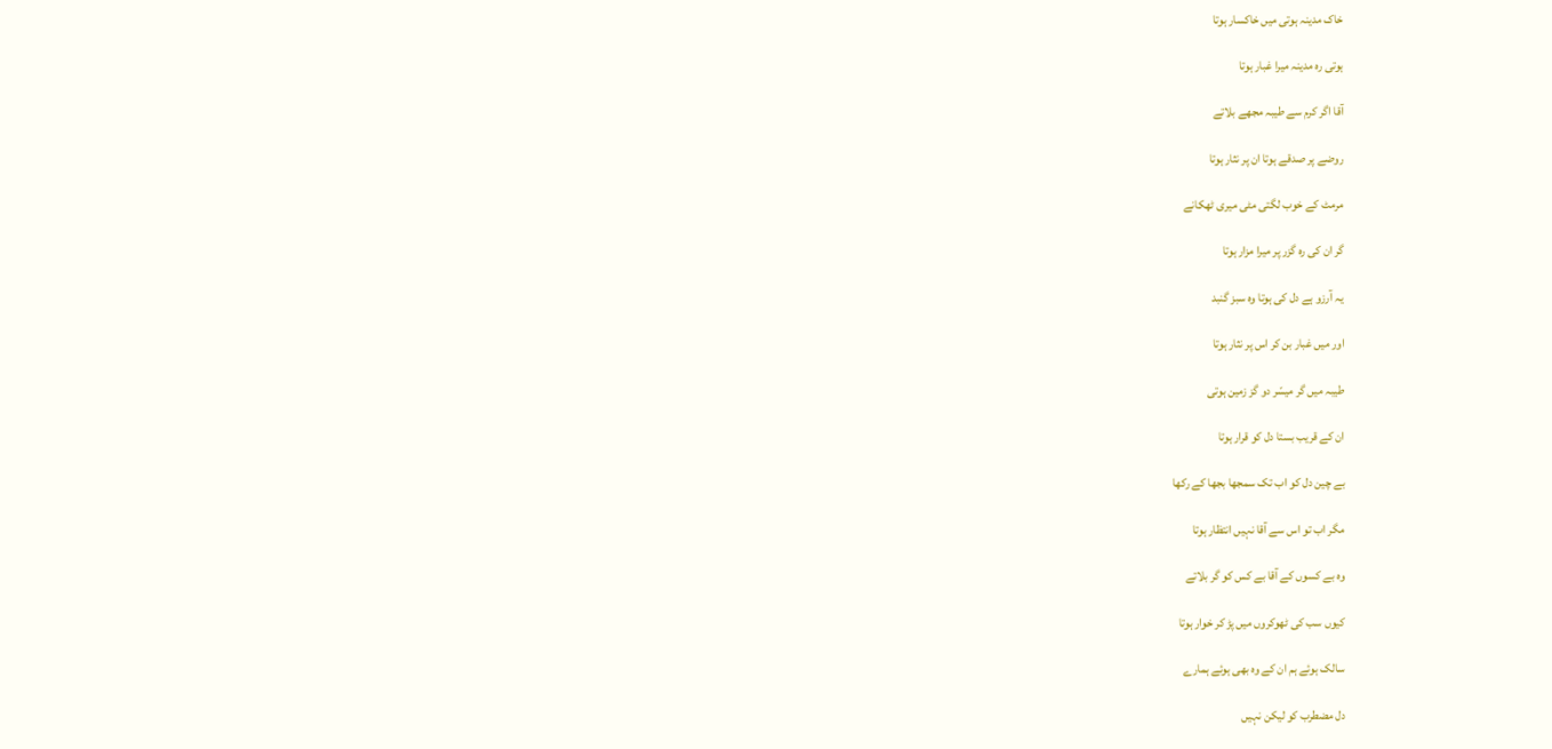خاک مدینہ ہوتی میں خاکسار ہوتا

ہوتی رہ مدینہ میرا غبار ہوتا

آقا اگر کرم سے طیبہ مجھے بلاتے

روضے پر صدقے ہوتا ان پر نثار ہوتا

مرمٹ کے خوب لگتی مٹی میری ٹھکانے

گر ان کی رہ گزر پر میرا مزار ہوتا

یہ آرزو ہے دل کی ہوتا وہ سبز گنبد

اور میں غبار بن کر اس پر نثار ہوتا

طیبہ میں گر میسّر دو گز زمین ہوتی

ان کے قریب بستا دل کو قرار ہوتا

بے چین دل کو اب تک سمجھا بجھا کے رکھا

مگر اب تو اس سے آقا نہیں انتظار ہوتا

وہ بے کسوں کے آقا بے کس کو گر بلاتے

کیوں سب کی ٹھوکروں میں پڑ کر خوار ہوتا

سالک ہوئے ہم ان کے وہ بھی ہوئے ہمارے

دل مضطرب کو لیکن نہیں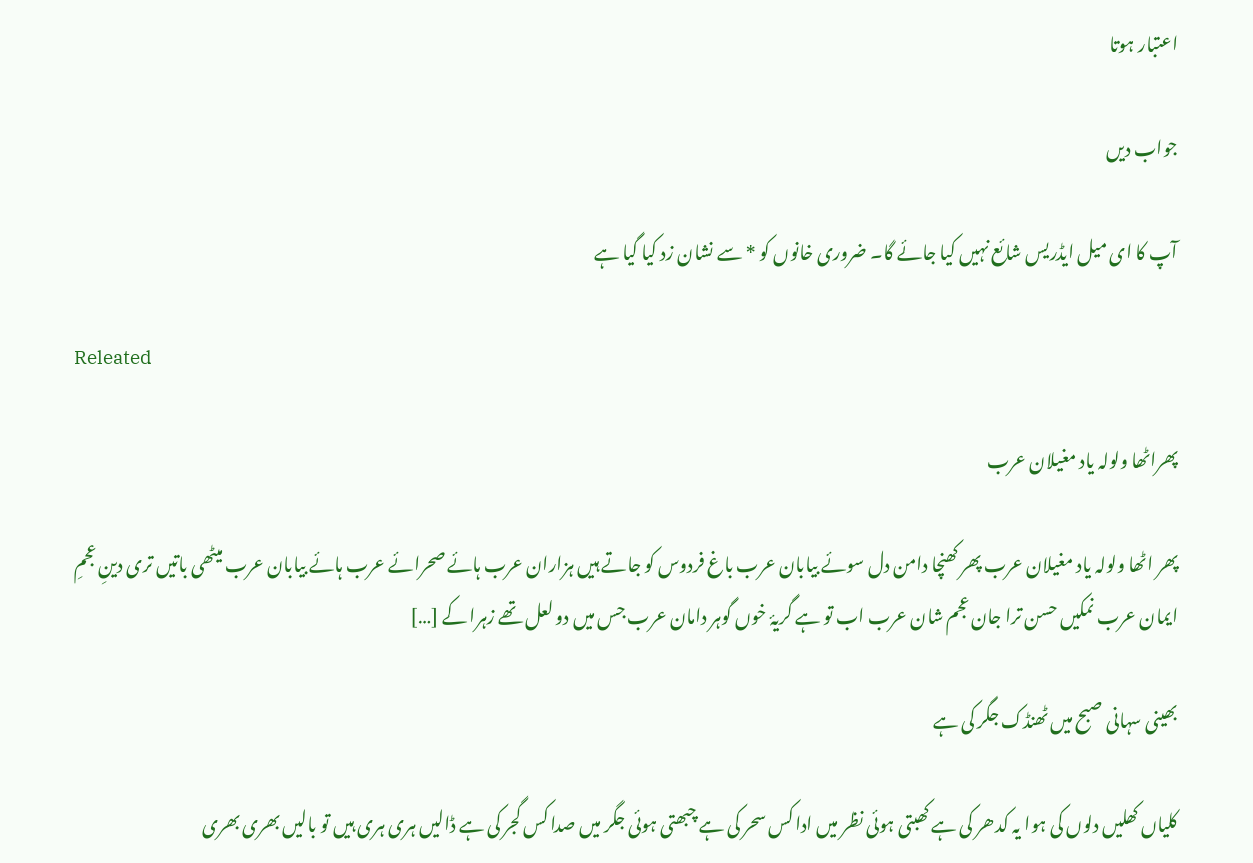اعتبار ہوتا

جواب دیں

آپ کا ای میل ایڈریس شائع نہیں کیا جائے گا۔ ضروری خانوں کو * سے نشان زد کیا گیا ہے

Releated

پھراٹھا ولولہ یاد مغیلان عرب

پھر اٹھا ولولہ یاد مغیلان عرب پھر کھنچا دامن دل سوئے بیابان عرب باغ فردوس کو جاتے ہیں ہزاران عرب ہائے صحرائے عرب ہائے بیابان عرب میٹھی باتیں تری دینِ عجمِ ایمان عرب نمکیں حسن ترا جان عجم شان عرب اب تو ہے گریۂ خوں گوہر دامان عرب جس میں دو لعل تھے زہرا کے […]

بھینی سہانی صبح میں ٹھنڈک جگر کی ہے

کلیاں کھلیں دلوں کی ہوا یہ کدھر کی ہے کھبتی ہوئی نظر میں ادا کس سحر کی ہے چبھتی ہوئی جگر میں صدا کس گجر کی ہے ڈالیں ہری ہری ہیں تو بالیں بھری بھری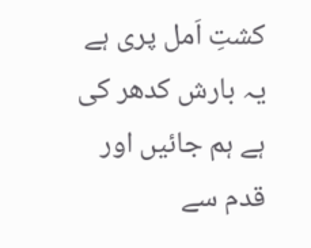کشتِ اَمل پری ہے یہ بارش کدھر کی ہے ہم جائیں اور قدم سے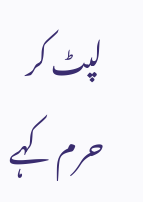لپٹ کر حرم کہے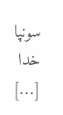سونپا خدا […]